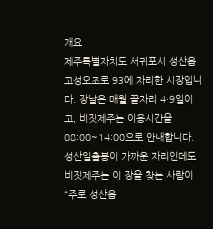개요
제주특별자치도 서귀포시 성산읍 고성오조로 93에 자리한 시장입니다. 장날은 매월 끝자리 4·9일이고, 비짓제주는 이용시간을 08:00~14:00으로 안내합니다. 성산일출봉이 가까운 자리인데도 비짓제주는 이 장을 찾는 사람이 “주로 성산읍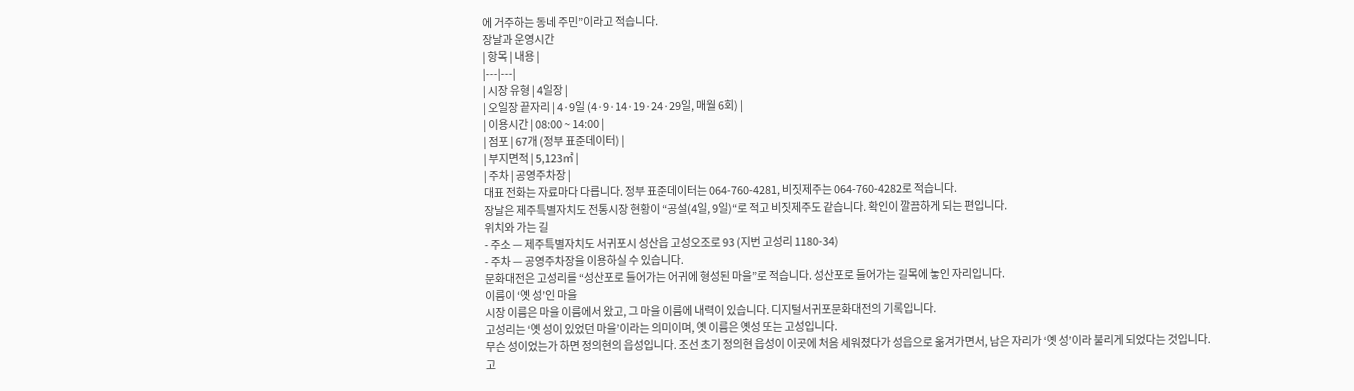에 거주하는 동네 주민”이라고 적습니다.
장날과 운영시간
| 항목 | 내용 |
|---|---|
| 시장 유형 | 4일장 |
| 오일장 끝자리 | 4·9일 (4·9·14·19·24·29일, 매월 6회) |
| 이용시간 | 08:00 ~ 14:00 |
| 점포 | 67개 (정부 표준데이터) |
| 부지면적 | 5,123㎡ |
| 주차 | 공영주차장 |
대표 전화는 자료마다 다릅니다. 정부 표준데이터는 064-760-4281, 비짓제주는 064-760-4282로 적습니다.
장날은 제주특별자치도 전통시장 현황이 “공설(4일, 9일)“로 적고 비짓제주도 같습니다. 확인이 깔끔하게 되는 편입니다.
위치와 가는 길
- 주소 — 제주특별자치도 서귀포시 성산읍 고성오조로 93 (지번 고성리 1180-34)
- 주차 — 공영주차장을 이용하실 수 있습니다.
문화대전은 고성리를 “성산포로 들어가는 어귀에 형성된 마을”로 적습니다. 성산포로 들어가는 길목에 놓인 자리입니다.
이름이 ‘옛 성’인 마을
시장 이름은 마을 이름에서 왔고, 그 마을 이름에 내력이 있습니다. 디지털서귀포문화대전의 기록입니다.
고성리는 ‘옛 성이 있었던 마을’이라는 의미이며, 옛 이름은 옛성 또는 고성입니다.
무슨 성이었는가 하면 정의현의 읍성입니다. 조선 초기 정의현 읍성이 이곳에 처음 세워졌다가 성읍으로 옮겨가면서, 남은 자리가 ‘옛 성’이라 불리게 되었다는 것입니다.
고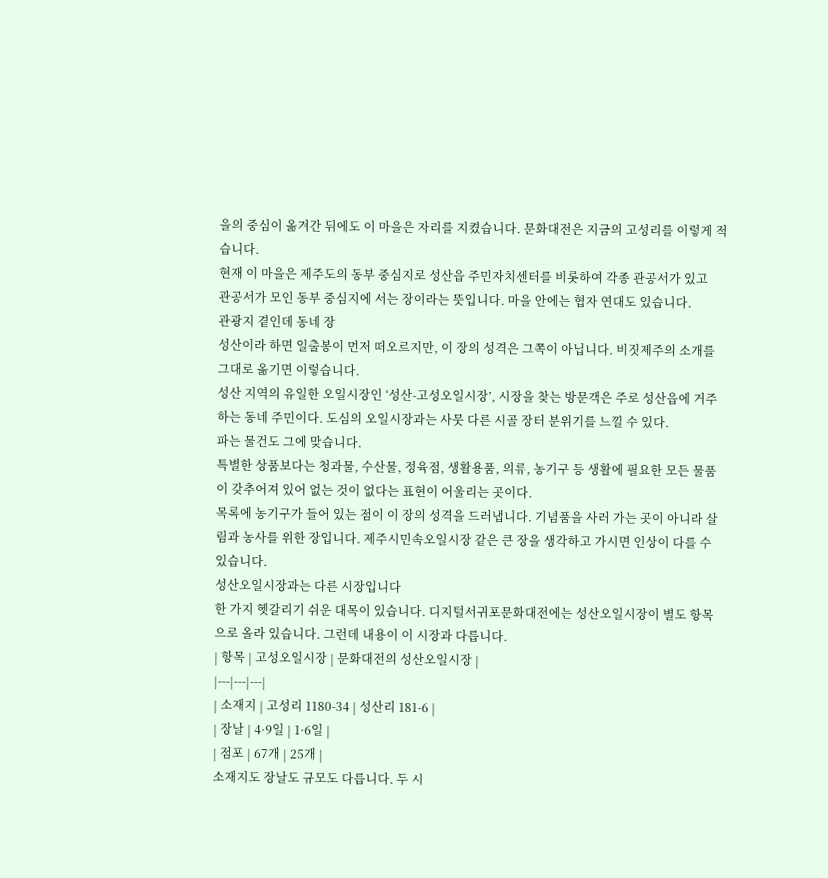을의 중심이 옮겨간 뒤에도 이 마을은 자리를 지켰습니다. 문화대전은 지금의 고성리를 이렇게 적습니다.
현재 이 마을은 제주도의 동부 중심지로 성산읍 주민자치센터를 비롯하여 각종 관공서가 있고
관공서가 모인 동부 중심지에 서는 장이라는 뜻입니다. 마을 안에는 협자 연대도 있습니다.
관광지 곁인데 동네 장
성산이라 하면 일출봉이 먼저 떠오르지만, 이 장의 성격은 그쪽이 아닙니다. 비짓제주의 소개를 그대로 옮기면 이렇습니다.
성산 지역의 유일한 오일시장인 ‘성산-고성오일시장’, 시장을 찾는 방문객은 주로 성산읍에 거주하는 동네 주민이다. 도심의 오일시장과는 사뭇 다른 시골 장터 분위기를 느낄 수 있다.
파는 물건도 그에 맞습니다.
특별한 상품보다는 청과물, 수산물, 정육점, 생활용품, 의류, 농기구 등 생활에 필요한 모든 물품이 갖추어져 있어 없는 것이 없다는 표현이 어울리는 곳이다.
목록에 농기구가 들어 있는 점이 이 장의 성격을 드러냅니다. 기념품을 사러 가는 곳이 아니라 살림과 농사를 위한 장입니다. 제주시민속오일시장 같은 큰 장을 생각하고 가시면 인상이 다를 수 있습니다.
성산오일시장과는 다른 시장입니다
한 가지 헷갈리기 쉬운 대목이 있습니다. 디지털서귀포문화대전에는 성산오일시장이 별도 항목으로 올라 있습니다. 그런데 내용이 이 시장과 다릅니다.
| 항목 | 고성오일시장 | 문화대전의 성산오일시장 |
|---|---|---|
| 소재지 | 고성리 1180-34 | 성산리 181-6 |
| 장날 | 4·9일 | 1·6일 |
| 점포 | 67개 | 25개 |
소재지도 장날도 규모도 다릅니다. 두 시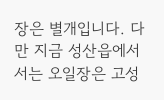장은 별개입니다. 다만 지금 성산읍에서 서는 오일장은 고성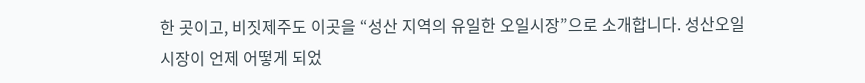한 곳이고, 비짓제주도 이곳을 “성산 지역의 유일한 오일시장”으로 소개합니다. 성산오일시장이 언제 어떻게 되었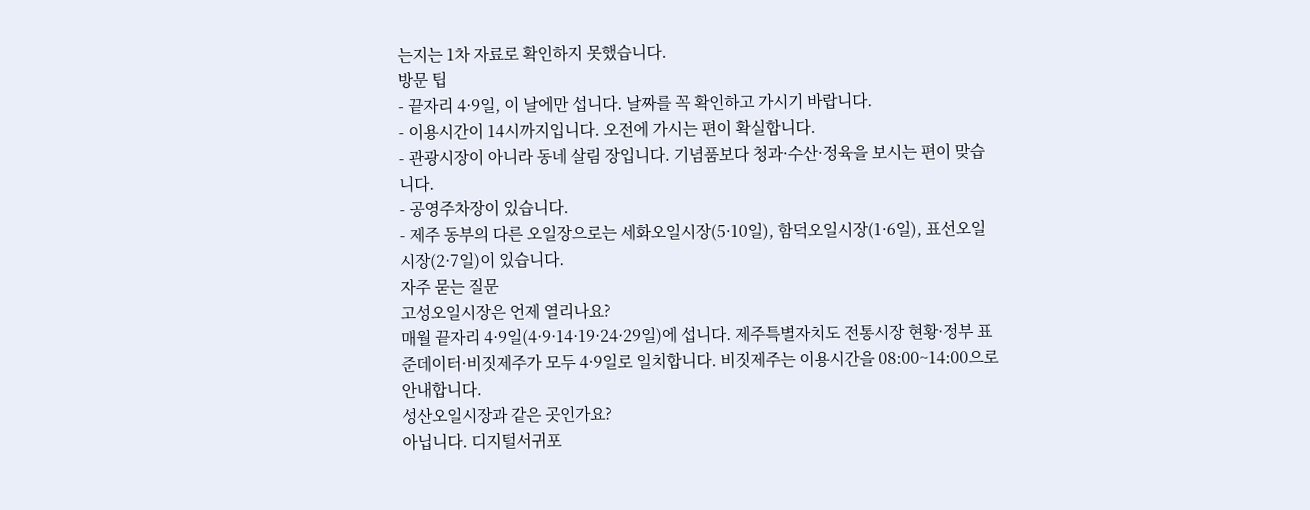는지는 1차 자료로 확인하지 못했습니다.
방문 팁
- 끝자리 4·9일, 이 날에만 섭니다. 날짜를 꼭 확인하고 가시기 바랍니다.
- 이용시간이 14시까지입니다. 오전에 가시는 편이 확실합니다.
- 관광시장이 아니라 동네 살림 장입니다. 기념품보다 청과·수산·정육을 보시는 편이 맞습니다.
- 공영주차장이 있습니다.
- 제주 동부의 다른 오일장으로는 세화오일시장(5·10일), 함덕오일시장(1·6일), 표선오일시장(2·7일)이 있습니다.
자주 묻는 질문
고성오일시장은 언제 열리나요?
매월 끝자리 4·9일(4·9·14·19·24·29일)에 섭니다. 제주특별자치도 전통시장 현황·정부 표준데이터·비짓제주가 모두 4·9일로 일치합니다. 비짓제주는 이용시간을 08:00~14:00으로 안내합니다.
성산오일시장과 같은 곳인가요?
아닙니다. 디지털서귀포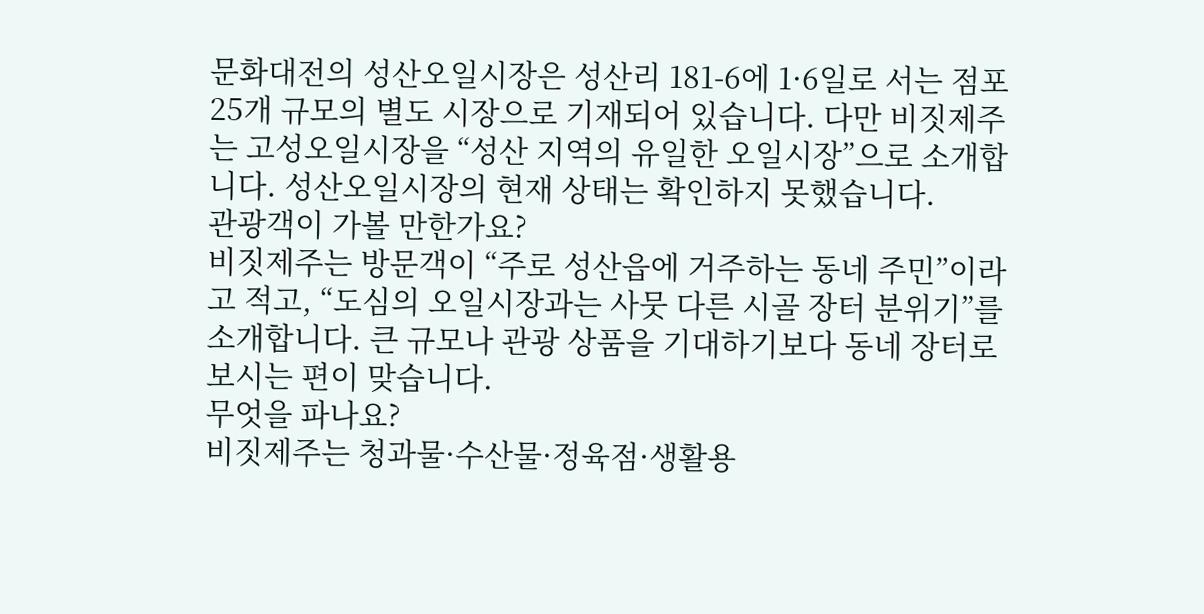문화대전의 성산오일시장은 성산리 181-6에 1·6일로 서는 점포 25개 규모의 별도 시장으로 기재되어 있습니다. 다만 비짓제주는 고성오일시장을 “성산 지역의 유일한 오일시장”으로 소개합니다. 성산오일시장의 현재 상태는 확인하지 못했습니다.
관광객이 가볼 만한가요?
비짓제주는 방문객이 “주로 성산읍에 거주하는 동네 주민”이라고 적고, “도심의 오일시장과는 사뭇 다른 시골 장터 분위기”를 소개합니다. 큰 규모나 관광 상품을 기대하기보다 동네 장터로 보시는 편이 맞습니다.
무엇을 파나요?
비짓제주는 청과물·수산물·정육점·생활용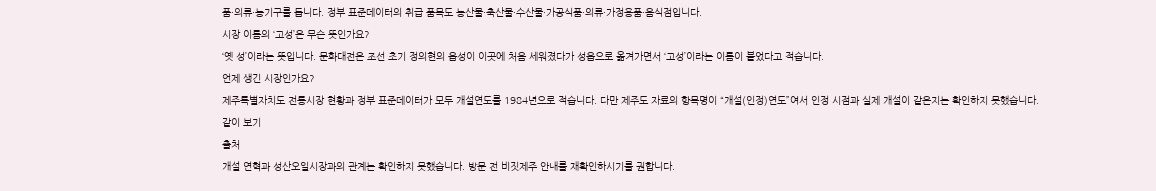품·의류·농기구를 듭니다. 정부 표준데이터의 취급 품목도 농산물·축산물·수산물·가공식품·의류·가정용품·음식점입니다.
시장 이름의 ‘고성’은 무슨 뜻인가요?
‘옛 성’이라는 뜻입니다. 문화대전은 조선 초기 정의현의 읍성이 이곳에 처음 세워졌다가 성읍으로 옮겨가면서 ‘고성’이라는 이름이 붙었다고 적습니다.
언제 생긴 시장인가요?
제주특별자치도 전통시장 현황과 정부 표준데이터가 모두 개설연도를 1984년으로 적습니다. 다만 제주도 자료의 항목명이 “개설(인정)연도”여서 인정 시점과 실제 개설이 같은지는 확인하지 못했습니다.
같이 보기
출처
개설 연혁과 성산오일시장과의 관계는 확인하지 못했습니다. 방문 전 비짓제주 안내를 재확인하시기를 권합니다.